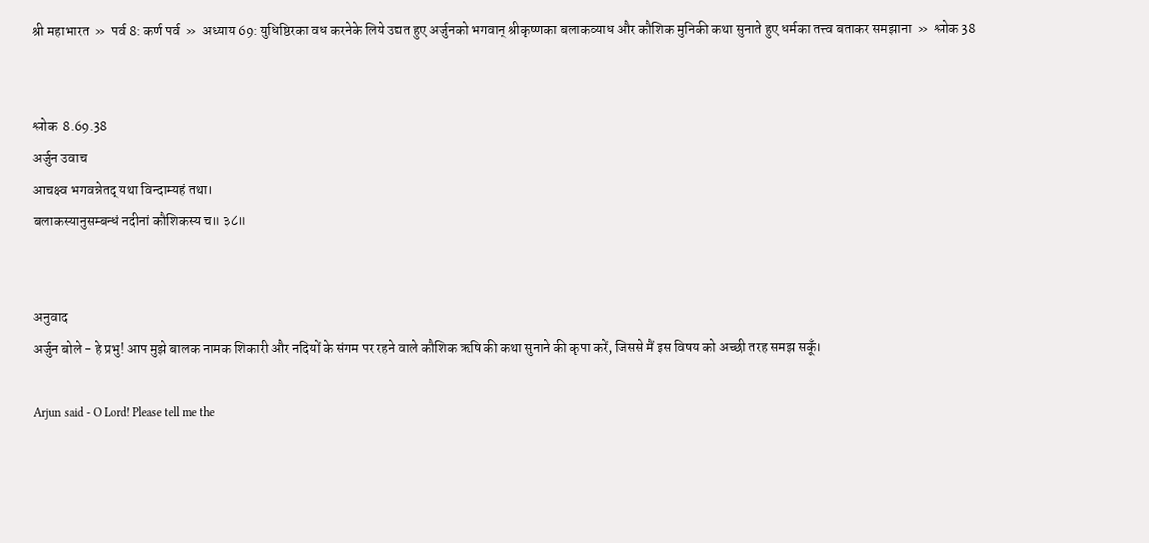श्री महाभारत  »  पर्व 8: कर्ण पर्व  »  अध्याय 69: युधिष्ठिरका वध करनेके लिये उद्यत हुए अर्जुनको भगवान् श्रीकृष्णका बलाकव्याध और कौशिक मुनिकी कथा सुनाते हुए धर्मका तत्त्व बताकर समझाना  »  श्लोक 38


श्लोक  8.69.38
अर्जुन उवाच
आचक्ष्व भगवन्नेतद् यथा विन्दाम्यहं तथा।
बलाकस्यानुसम्बन्धं नदीनां कौशिकस्य च॥ ३८॥


अनुवाद
अर्जुन बोले - हे प्रभु! आप मुझे बालक नामक शिकारी और नदियों के संगम पर रहने वाले कौशिक ऋषि की कथा सुनाने की कृपा करें, जिससे मैं इस विषय को अच्छी तरह समझ सकूँ।

Arjun said - O Lord! Please tell me the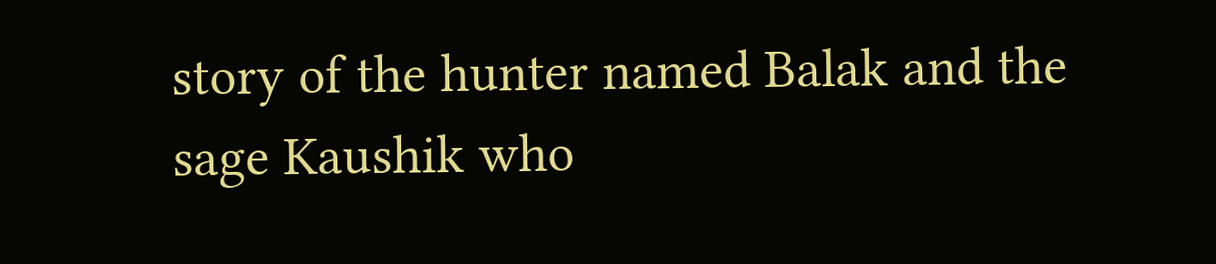story of the hunter named Balak and the sage Kaushik who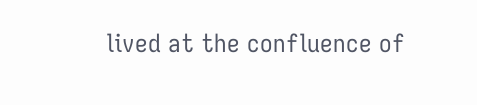lived at the confluence of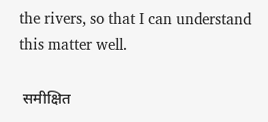the rivers, so that I can understand this matter well.

 समीक्षित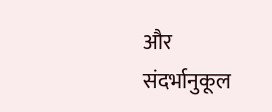और संदर्भानुकूल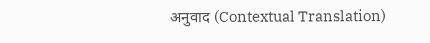अनुवाद (Contextual Translation)